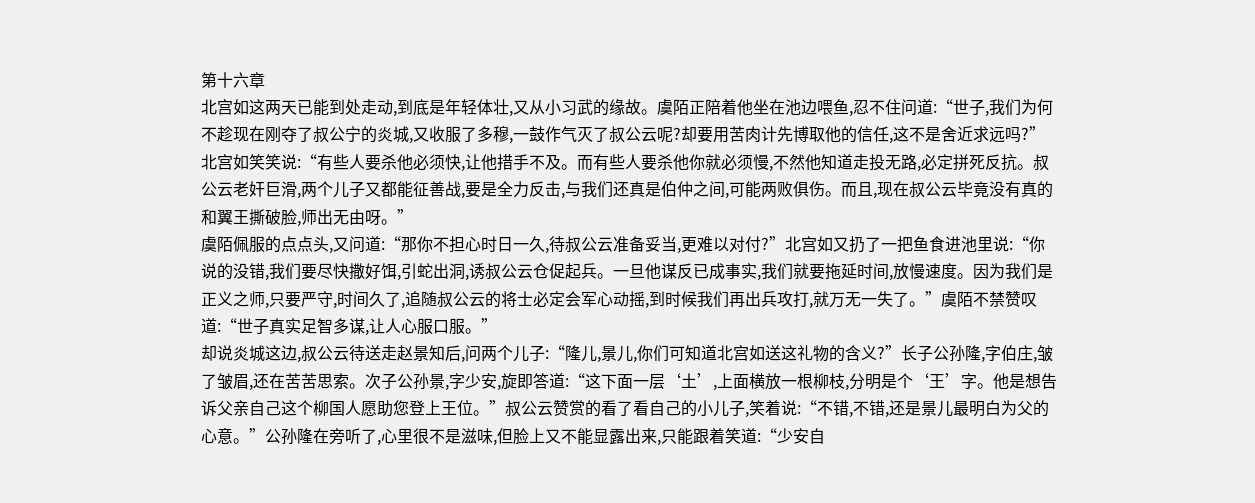第十六章
北宫如这两天已能到处走动,到底是年轻体壮,又从小习武的缘故。虞陌正陪着他坐在池边喂鱼,忍不住问道:“世子,我们为何不趁现在刚夺了叔公宁的炎城,又收服了多穆,一鼓作气灭了叔公云呢?却要用苦肉计先博取他的信任,这不是舍近求远吗?”北宫如笑笑说:“有些人要杀他必须快,让他措手不及。而有些人要杀他你就必须慢,不然他知道走投无路,必定拼死反抗。叔公云老奸巨滑,两个儿子又都能征善战,要是全力反击,与我们还真是伯仲之间,可能两败俱伤。而且,现在叔公云毕竟没有真的和翼王撕破脸,师出无由呀。”
虞陌佩服的点点头,又问道:“那你不担心时日一久,待叔公云准备妥当,更难以对付?”北宫如又扔了一把鱼食进池里说:“你说的没错,我们要尽快撒好饵,引蛇出洞,诱叔公云仓促起兵。一旦他谋反已成事实,我们就要拖延时间,放慢速度。因为我们是正义之师,只要严守,时间久了,追随叔公云的将士必定会军心动摇,到时候我们再出兵攻打,就万无一失了。”虞陌不禁赞叹道:“世子真实足智多谋,让人心服口服。”
却说炎城这边,叔公云待送走赵景知后,问两个儿子:“隆儿,景儿,你们可知道北宫如送这礼物的含义?”长子公孙隆,字伯庄,皱了皱眉,还在苦苦思索。次子公孙景,字少安,旋即答道:“这下面一层‘土’,上面横放一根柳枝,分明是个‘王’字。他是想告诉父亲自己这个柳国人愿助您登上王位。”叔公云赞赏的看了看自己的小儿子,笑着说:“不错,不错,还是景儿最明白为父的心意。”公孙隆在旁听了,心里很不是滋味,但脸上又不能显露出来,只能跟着笑道:“少安自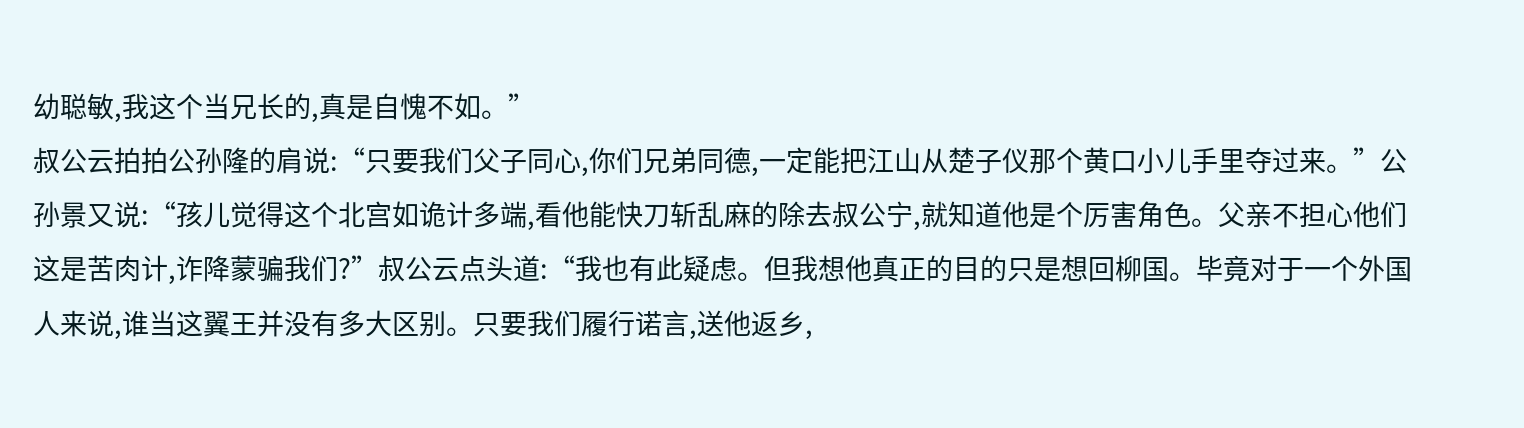幼聪敏,我这个当兄长的,真是自愧不如。”
叔公云拍拍公孙隆的肩说:“只要我们父子同心,你们兄弟同德,一定能把江山从楚子仪那个黄口小儿手里夺过来。”公孙景又说:“孩儿觉得这个北宫如诡计多端,看他能快刀斩乱麻的除去叔公宁,就知道他是个厉害角色。父亲不担心他们这是苦肉计,诈降蒙骗我们?”叔公云点头道:“我也有此疑虑。但我想他真正的目的只是想回柳国。毕竟对于一个外国人来说,谁当这翼王并没有多大区别。只要我们履行诺言,送他返乡,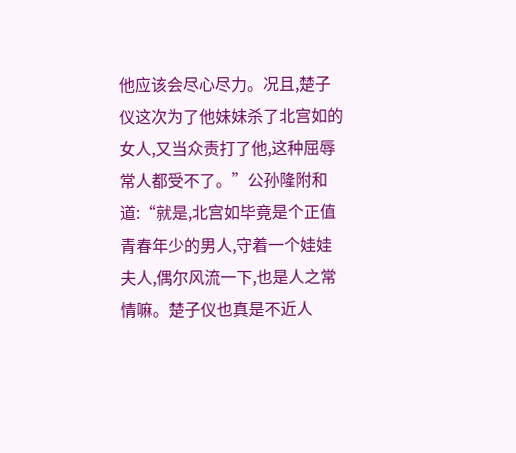他应该会尽心尽力。况且,楚子仪这次为了他妹妹杀了北宫如的女人,又当众责打了他,这种屈辱常人都受不了。”公孙隆附和道:“就是,北宫如毕竟是个正值青春年少的男人,守着一个娃娃夫人,偶尔风流一下,也是人之常情嘛。楚子仪也真是不近人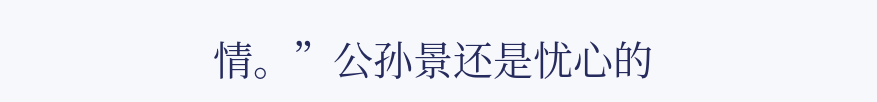情。”公孙景还是忧心的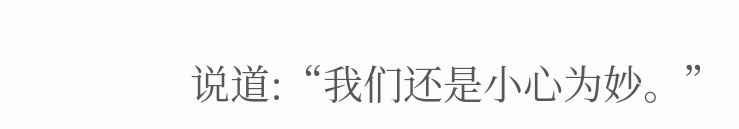说道:“我们还是小心为妙。”